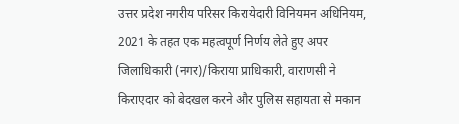उत्तर प्रदेश नगरीय परिसर किरायेदारी विनियमन अधिनियम, 2021 के तहत एक महत्वपूर्ण निर्णय लेते हुए अपर जिलाधिकारी (नगर)/किराया प्राधिकारी, वाराणसी ने किराएदार को बेदखल करने और पुलिस सहायता से मकान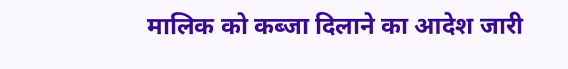मालिक को कब्जा दिलाने का आदेश जारी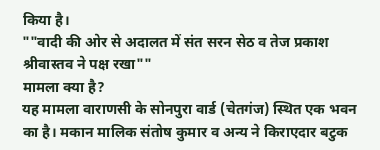किया है।
""वादी की ओर से अदालत में संत सरन सेठ व तेज प्रकाश श्रीवास्तव ने पक्ष रखा""
मामला क्या है?
यह मामला वाराणसी के सोनपुरा वार्ड (चेतगंज) स्थित एक भवन का है। मकान मालिक संतोष कुमार व अन्य ने किराएदार बटुक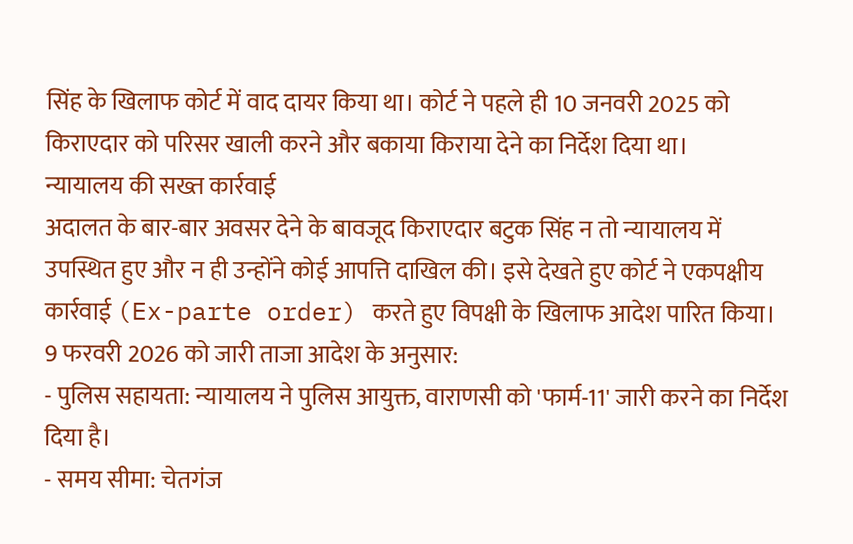सिंह के खिलाफ कोर्ट में वाद दायर किया था। कोर्ट ने पहले ही 10 जनवरी 2025 को किराएदार को परिसर खाली करने और बकाया किराया देने का निर्देश दिया था।
न्यायालय की सख्त कार्रवाई
अदालत के बार-बार अवसर देने के बावजूद किराएदार बटुक सिंह न तो न्यायालय में उपस्थित हुए और न ही उन्होंने कोई आपत्ति दाखिल की। इसे देखते हुए कोर्ट ने एकपक्षीय कार्रवाई (Ex-parte order) करते हुए विपक्षी के खिलाफ आदेश पारित किया।
9 फरवरी 2026 को जारी ताजा आदेश के अनुसार:
- पुलिस सहायता: न्यायालय ने पुलिस आयुक्त, वाराणसी को 'फार्म-11' जारी करने का निर्देश दिया है।
- समय सीमा: चेतगंज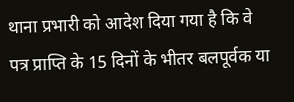थाना प्रभारी को आदेश दिया गया है कि वे पत्र प्राप्ति के 15 दिनों के भीतर बलपूर्वक या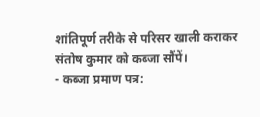शांतिपूर्ण तरीके से परिसर खाली कराकर संतोष कुमार को कब्जा सौंपें।
- कब्जा प्रमाण पत्र: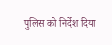पुलिस को निर्देश दिया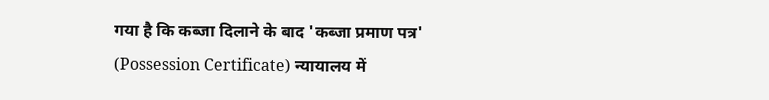गया है कि कब्जा दिलाने के बाद 'कब्जा प्रमाण पत्र' (Possession Certificate) न्यायालय में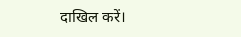दाखिल करें।